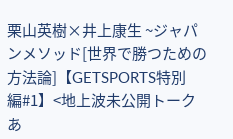栗山英樹×井上康生 ~ジャパンメソッド[世界で勝つための方法論]【GETSPORTS特別編#1】<地上波未公開トークあ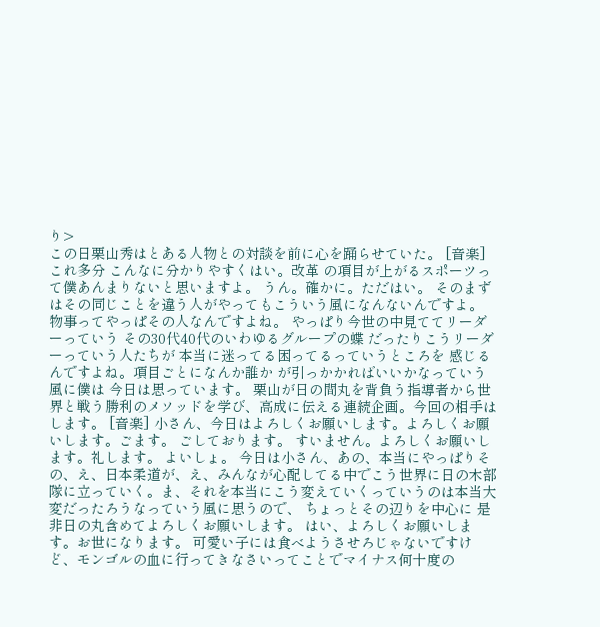り>
この日栗山秀はとある人物との対談を前に心を踊らせていた。 [音楽] これ多分 こんなに分かりやすくはい。改革 の項目が上がるスポーツって僕あんまりないと思いますよ。 うん。確かに。ただはい。 そのまずはその同じことを違う人がやってもこういう風になんないんですよ。 物事ってやっぱその人なんですよね。 やっぱり今世の中見ててリーダーっていう その30代40代のいわゆるグループの蝶 だったりこうリーダーっていう人たちが 本当に迷ってる困ってるっていうところを 感じるんですよね。項目ごとになんか誰か が引っかかればいいかなっていう風に僕は 今日は思っています。 栗山が日の間丸を背負う指導者から世界と戦う勝利のメソッドを学び、高成に伝える連続企画。今回の相手はします。 [音楽] 小さん、今日はよろしくお願いします。よろしくお願いします。ごます。 ごしております。 すいません。よろしくお願いします。礼します。 よいしょ。 今日は小さん、あの、本当にやっぱりその、え、日本柔道が、え、みんなが心配してる中でこう世界に日の木部隊に立っていく。ま、それを本当にこう変えていくっていうのは本当大変だったろうなっていう風に思うので、 ちょっとその辺りを中心に 是非日の丸含めてよろしくお願いします。 はい、よろしくお願いします。お世になります。 可愛い子には食べようさせろじゃないですけど、モンゴルの血に行ってきなさいってことでマイナス何十度の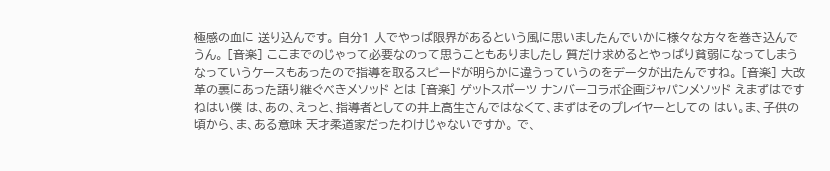極感の血に 送り込んです。 自分1 人でやっぱ限界があるという風に思いましたんでいかに様々な方々を巻き込んで うん。 [音楽] ここまでのじゃって必要なのって思うこともありましたし 質だけ求めるとやっぱり貧弱になってしまうなっていうケースもあったので指導を取るスピードが明らかに違うっていうのをデータが出たんですね。 [音楽] 大改革の裏にあった語り継ぐべきメソッド とは [音楽] ゲットスポーツ ナンバーコラボ企画ジャパンメソッド えまずはですねはい僕 は、あの、えっと、指導者としての井上高生さんではなくて、まずはそのプレイヤーとしての はい。ま、子供の頃から、ま、ある意味 天才柔道家だったわけじゃないですか。 で、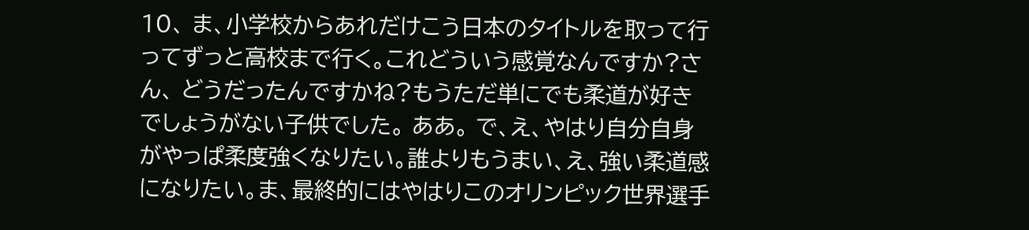10、 ま、小学校からあれだけこう日本のタイトルを取って行ってずっと高校まで行く。これどういう感覚なんですか?さん、 どうだったんですかね?もうただ単にでも柔道が好きでしょうがない子供でした。 ああ。 で、え、やはり自分自身がやっぱ柔度強くなりたい。誰よりもうまい、え、強い柔道感になりたい。ま、最終的にはやはりこのオリンピック世界選手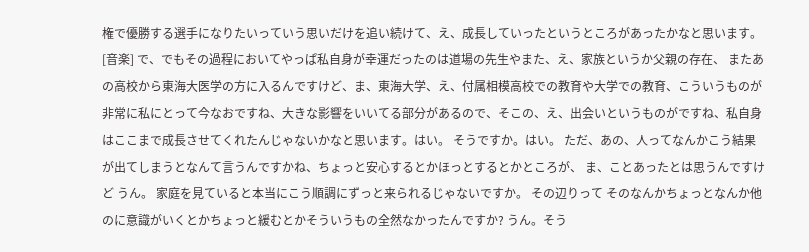権で優勝する選手になりたいっていう思いだけを追い続けて、え、成長していったというところがあったかなと思います。 [音楽] で、でもその過程においてやっぱ私自身が幸運だったのは道場の先生やまた、え、家族というか父親の存在、 またあの高校から東海大医学の方に入るんですけど、ま、東海大学、え、付属相模高校での教育や大学での教育、こういうものが非常に私にとって今なおですね、大きな影響をいいてる部分があるので、そこの、え、出会いというものがですね、私自身はここまで成長させてくれたんじゃないかなと思います。はい。 そうですか。はい。 ただ、あの、人ってなんかこう結果が出てしまうとなんて言うんですかね、ちょっと安心するとかほっとするとかところが、 ま、ことあったとは思うんですけど うん。 家庭を見ていると本当にこう順調にずっと来られるじゃないですか。 その辺りって そのなんかちょっとなんか他のに意識がいくとかちょっと緩むとかそういうもの全然なかったんですか? うん。そう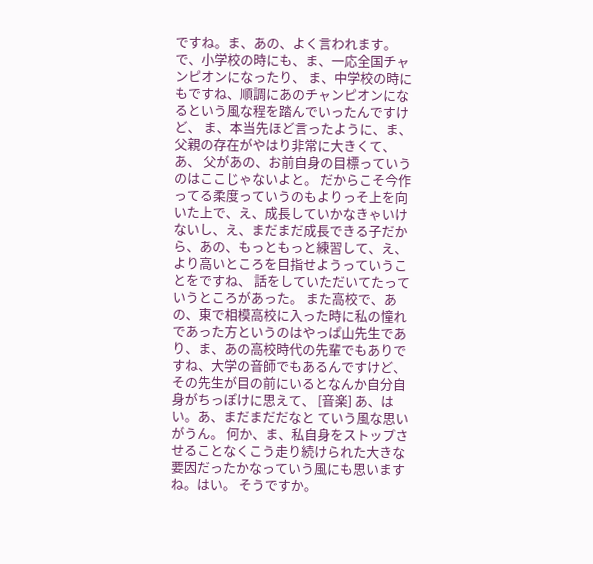ですね。ま、あの、よく言われます。 で、小学校の時にも、ま、一応全国チャンピオンになったり、 ま、中学校の時にもですね、順調にあのチャンピオンになるという風な程を踏んでいったんですけど、 ま、本当先ほど言ったように、ま、父親の存在がやはり非常に大きくて、 あ、 父があの、お前自身の目標っていうのはここじゃないよと。 だからこそ今作ってる柔度っていうのもよりっそ上を向いた上で、え、成長していかなきゃいけないし、え、まだまだ成長できる子だから、あの、もっともっと練習して、え、より高いところを目指せようっていうことをですね、 話をしていただいてたっていうところがあった。 また高校で、あの、東で相模高校に入った時に私の憧れであった方というのはやっぱ山先生であり、ま、あの高校時代の先輩でもありですね、大学の音師でもあるんですけど、その先生が目の前にいるとなんか自分自身がちっぽけに思えて、 [音楽] あ、はい。あ、まだまだだなと ていう風な思いがうん。 何か、ま、私自身をストップさせることなくこう走り続けられた大きな要因だったかなっていう風にも思いますね。はい。 そうですか。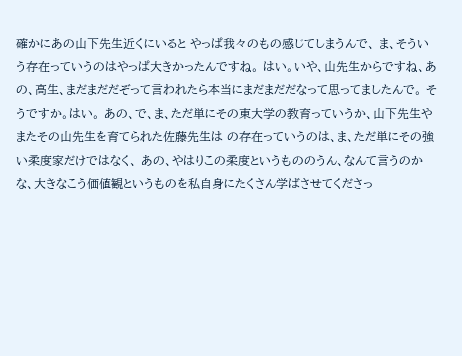確かにあの山下先生近くにいると やっぱ我々のもの感じてしまうんで、 ま、そういう存在っていうのはやっぱ大きかったんですね。 はい。いや、山先生からですね、あの、高生、まだまだだぞって言われたら本当にまだまだだなって思ってましたんで。 そうですか。はい。 あの、で、ま、ただ単にその東大学の教育っていうか、山下先生やまたその山先生を育てられた佐藤先生は の存在っていうのは、ま、ただ単にその強い柔度家だけではなく、 あの、やはりこの柔度というもののうん、なんて言うのかな、大きなこう価値観というものを私自身にたくさん学ばさせてくださっ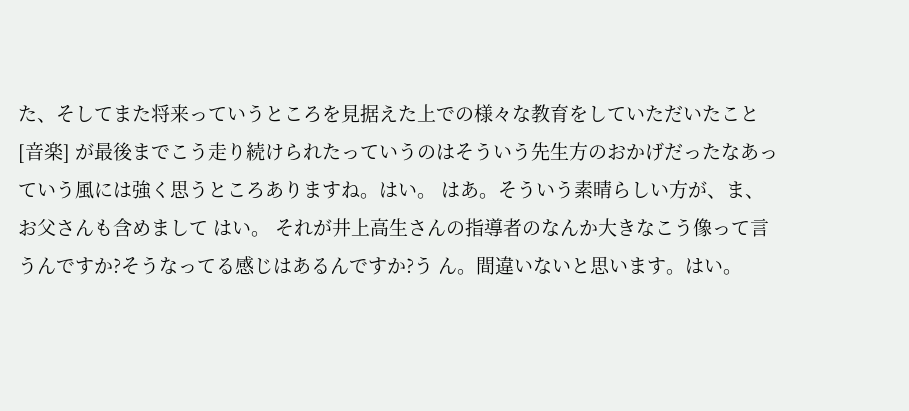た、そしてまた将来っていうところを見据えた上での様々な教育をしていただいたこと [音楽] が最後までこう走り続けられたっていうのはそういう先生方のおかげだったなあっていう風には強く思うところありますね。はい。 はあ。そういう素晴らしい方が、ま、お父さんも含めまして はい。 それが井上高生さんの指導者のなんか大きなこう像って言うんですか?そうなってる感じはあるんですか?う ん。間違いないと思います。はい。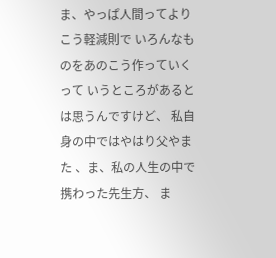ま、やっぱ人間ってよりこう軽減則で いろんなものをあのこう作っていくって いうところがあるとは思うんですけど、 私自身の中ではやはり父やまた 、ま、私の人生の中で携わった先生方、 ま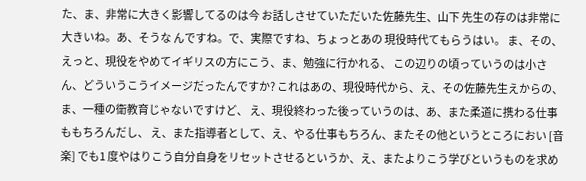た、ま、非常に大きく影響してるのは今 お話しさせていただいた佐藤先生、山下 先生の存のは非常に大きいね。あ、そうな んですね。で、実際ですね、ちょっとあの 現役時代てもらうはい。 ま、その、えっと、現役をやめてイギリスの方にこう、ま、勉強に行かれる、 この辺りの頃っていうのは小さん、どういうこうイメージだったんですか? これはあの、現役時代から、え、その佐藤先生えからの、ま、一種の衛教育じゃないですけど、 え、現役終わった後っていうのは、あ、また柔道に携わる仕事ももちろんだし、 え、また指導者として、え、やる仕事もちろん、またその他というところにおい [音楽] でも1 度やはりこう自分自身をリセットさせるというか、え、またよりこう学びというものを求め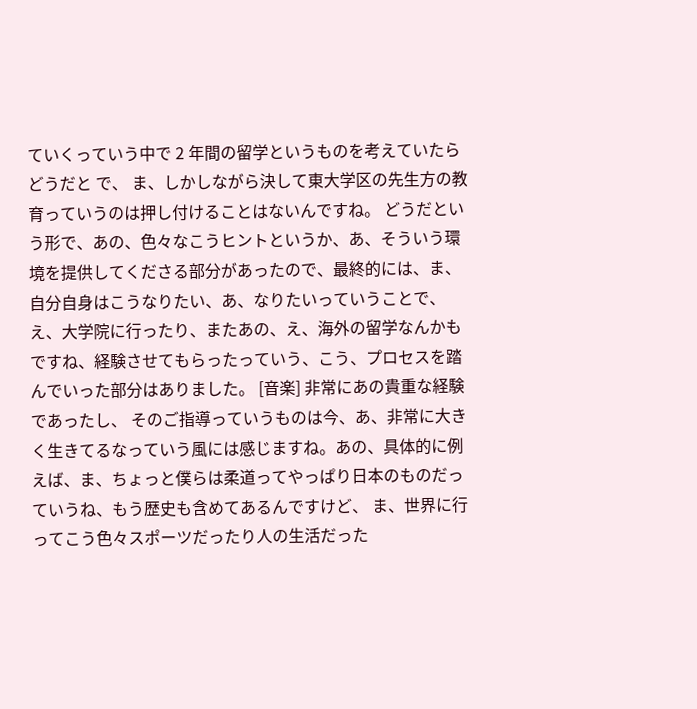ていくっていう中で 2 年間の留学というものを考えていたらどうだと で、 ま、しかしながら決して東大学区の先生方の教育っていうのは押し付けることはないんですね。 どうだという形で、あの、色々なこうヒントというか、あ、そういう環境を提供してくださる部分があったので、最終的には、ま、自分自身はこうなりたい、あ、なりたいっていうことで、え、大学院に行ったり、またあの、え、海外の留学なんかもですね、経験させてもらったっていう、こう、プロセスを踏んでいった部分はありました。 [音楽] 非常にあの貴重な経験であったし、 そのご指導っていうものは今、あ、非常に大きく生きてるなっていう風には感じますね。あの、具体的に例えば、ま、ちょっと僕らは柔道ってやっぱり日本のものだっていうね、もう歴史も含めてあるんですけど、 ま、世界に行ってこう色々スポーツだったり人の生活だった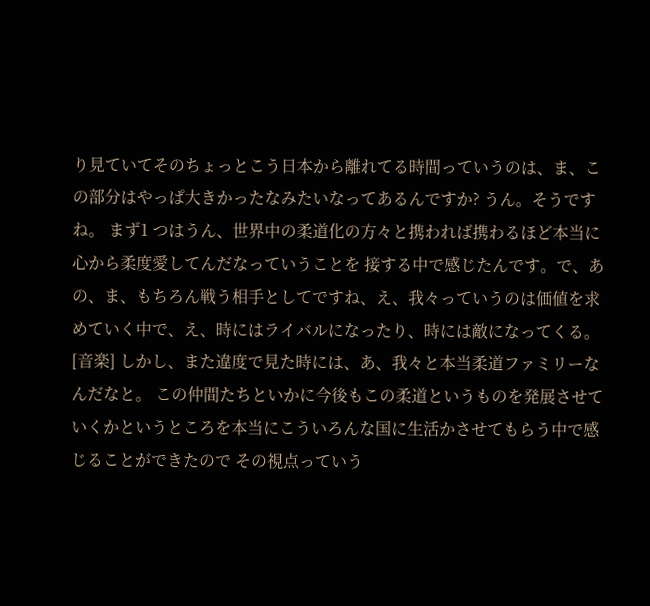り見ていてそのちょっとこう日本から離れてる時間っていうのは、ま、この部分はやっぱ大きかったなみたいなってあるんですか? うん。そうですね。 まず1 つはうん、世界中の柔道化の方々と携われば携わるほど本当に心から柔度愛してんだなっていうことを 接する中で感じたんです。で、あの、ま、もちろん戦う相手としてですね、え、我々っていうのは価値を求めていく中で、え、時にはライバルになったり、時には敵になってくる。 [音楽] しかし、また違度で見た時には、あ、我々と本当柔道ファミリーなんだなと。 この仲間たちといかに今後もこの柔道というものを発展させていくかというところを本当にこういろんな国に生活かさせてもらう中で感じることができたので その視点っていう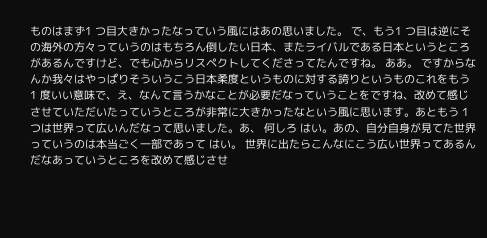ものはまず1 つ目大きかったなっていう風にはあの思いました。 で、もう1 つ目は逆にその海外の方々っていうのはもちろん倒したい日本、またライバルである日本というところがあるんですけど、でも心からリスペクトしてくださってたんですね。 ああ。 ですからなんか我々はやっぱりそういうこう日本柔度というものに対する誇りというものこれをもう 1 度いい意味で、え、なんて言うかなことが必要だなっていうことをですね、改めて感じさせていただいたっていうところが非常に大きかったなという風に思います。あともう 1 つは世界って広いんだなって思いました。あ、 何しろ はい。あの、自分自身が見てた世界っていうのは本当ごく一部であって はい。 世界に出たらこんなにこう広い世界ってあるんだなあっていうところを改めて感じさせ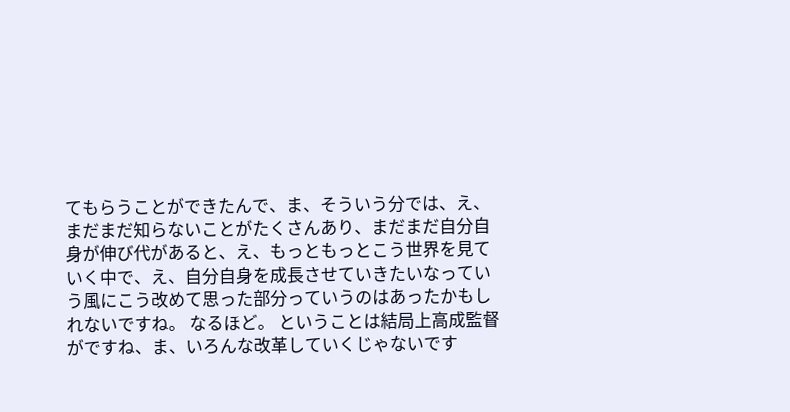てもらうことができたんで、ま、そういう分では、え、まだまだ知らないことがたくさんあり、まだまだ自分自身が伸び代があると、え、もっともっとこう世界を見ていく中で、え、自分自身を成長させていきたいなっていう風にこう改めて思った部分っていうのはあったかもしれないですね。 なるほど。 ということは結局上高成監督がですね、ま、いろんな改革していくじゃないです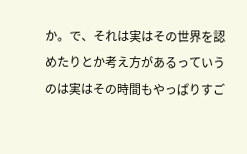か。で、それは実はその世界を認めたりとか考え方があるっていうのは実はその時間もやっぱりすご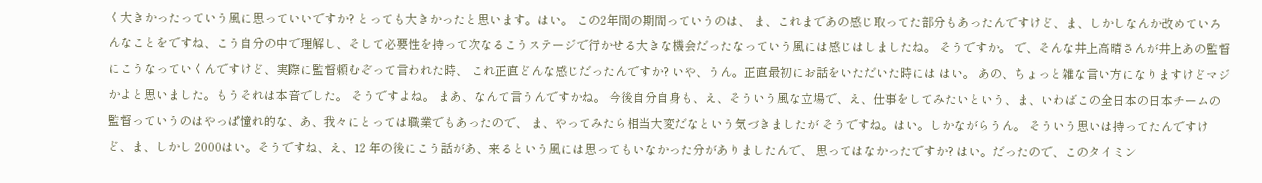く大きかったっていう風に思っていいですか? とっても大きかったと思います。はい。 この2年間の期間っていうのは、 ま、これまであの感じ取ってた部分もあったんですけど、ま、しかしなんか改めていろんなことをですね、こう自分の中で理解し、そして必要性を持って次なるこうステージで行かせる大きな機会だったなっていう風には感じはしましたね。 そうですか。 で、そんな井上高晴さんが井上あの監督にこうなっていくんですけど、実際に監督頼むぞって言われた時、 これ正直どんな感じだったんですか? いや、うん。正直最初にお話をいただいた時には はい。 あの、ちょっと雑な言い方になりますけどマジかよと思いました。もうそれは本音でした。 そうですよね。 まあ、なんて言うんですかね。 今後自分自身も、え、そういう風な立場で、え、仕事をしてみたいという、ま、いわばこの全日本の日本チームの監督っていうのはやっぱ憧れ的な、あ、我々にとっては職業でもあったので、 ま、やってみたら相当大変だなという気づきましたが そうですね。はい。しかながらうん。 そういう思いは持ってたんですけど、ま、しかし 2000はい。そうですね、え、12 年の後にこう話があ、来るという風には思ってもいなかった分がありましたんで、 思ってはなかったですか? はい。だったので、このタイミン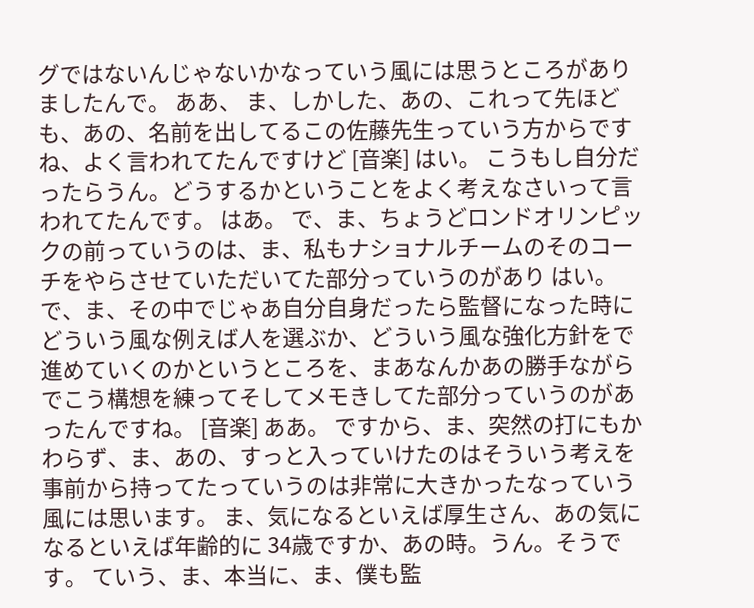グではないんじゃないかなっていう風には思うところがありましたんで。 ああ、 ま、しかした、あの、これって先ほども、あの、名前を出してるこの佐藤先生っていう方からですね、よく言われてたんですけど [音楽] はい。 こうもし自分だったらうん。どうするかということをよく考えなさいって言われてたんです。 はあ。 で、ま、ちょうどロンドオリンピックの前っていうのは、ま、私もナショナルチームのそのコーチをやらさせていただいてた部分っていうのがあり はい。 で、ま、その中でじゃあ自分自身だったら監督になった時にどういう風な例えば人を選ぶか、どういう風な強化方針をで進めていくのかというところを、まあなんかあの勝手ながらでこう構想を練ってそしてメモきしてた部分っていうのがあったんですね。 [音楽] ああ。 ですから、ま、突然の打にもかわらず、ま、あの、すっと入っていけたのはそういう考えを事前から持ってたっていうのは非常に大きかったなっていう風には思います。 ま、気になるといえば厚生さん、あの気になるといえば年齢的に 34歳ですか、あの時。うん。そうです。 ていう、ま、本当に、ま、僕も監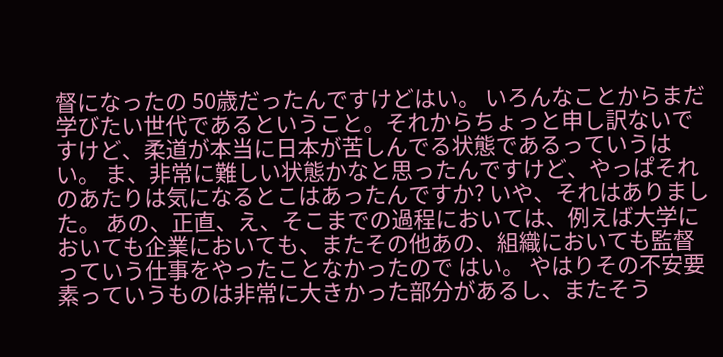督になったの 50歳だったんですけどはい。 いろんなことからまだ学びたい世代であるということ。それからちょっと申し訳ないですけど、柔道が本当に日本が苦しんでる状態であるっていうはい。 ま、非常に難しい状態かなと思ったんですけど、やっぱそれのあたりは気になるとこはあったんですか? いや、それはありました。 あの、正直、え、そこまでの過程においては、例えば大学においても企業においても、またその他あの、組織においても監督っていう仕事をやったことなかったので はい。 やはりその不安要素っていうものは非常に大きかった部分があるし、またそう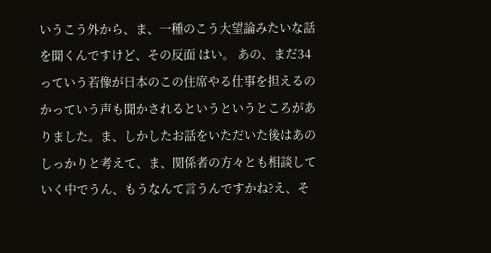いうこう外から、ま、一種のこう大望論みたいな話を聞くんですけど、その反面 はい。 あの、まだ34 っていう若像が日本のこの住席やる仕事を担えるのかっていう声も聞かされるというというところがありました。ま、しかしたお話をいただいた後はあのしっかりと考えて、ま、関係者の方々とも相談していく中でうん、もうなんて言うんですかね?え、そ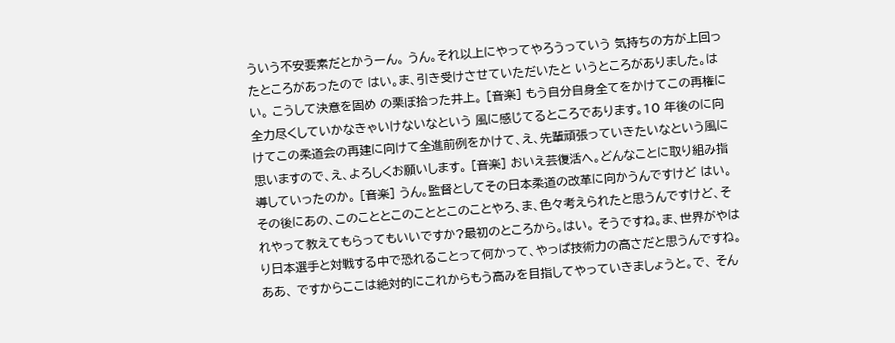ういう不安要素だとかうーん。 うん。それ以上にやってやろうっていう 気持ちの方が上回ったところがあったので はい。ま、引き受けさせていただいたと いうところがありました。はい。 こうして決意を固め の栗ぼ拾った井上。 [音楽] もう自分自身全てをかけてこの再権に 全力尽くしていかなきゃいけないなという 風に感じてるところであります。10 年後のに向けてこの柔道会の再建に向けて全進前例をかけて、え、先輩頑張っていきたいなという風に思いますので、え、よろしくお願いします。 [音楽] おいえ芸復活へ。どんなことに取り組み指導していったのか。 [音楽] うん。監督としてその日本柔道の改革に向かうんですけど はい。 その後にあの、このこととこのこととこのことやろ、ま、色々考えられたと思うんですけど、それやって教えてもらってもいいですか?最初のところから。はい。 そうですね。ま、世界がやはり日本選手と対戦する中で恐れることって何かって、やっぱ技術力の高さだと思うんですね。 ああ、 ですからここは絶対的にこれからもう高みを目指してやっていきましょうと。で、 そん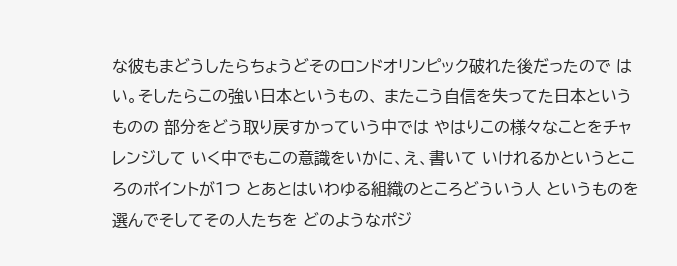な彼もまどうしたらちょうどそのロンドオリンピック破れた後だったので はい。そしたらこの強い日本というもの、 またこう自信を失ってた日本というものの 部分をどう取り戻すかっていう中では やはりこの様々なことをチャレンジして いく中でもこの意識をいかに、え、書いて いけれるかというところのポイントが1つ とあとはいわゆる組織のところどういう人 というものを選んでそしてその人たちを どのようなポジ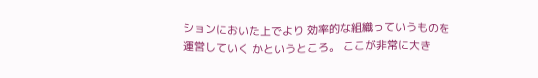ションにおいた上でより 効率的な組織っていうものを運営していく かというところ。 ここが非常に大き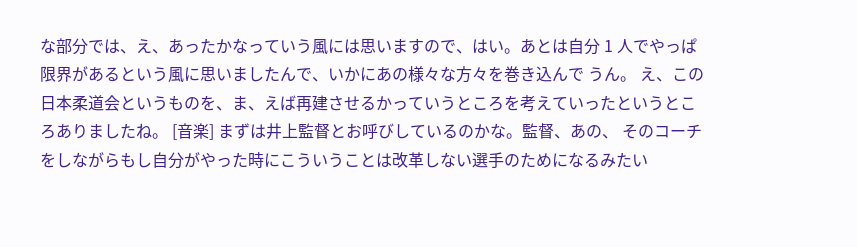な部分では、え、あったかなっていう風には思いますので、はい。あとは自分 1 人でやっぱ限界があるという風に思いましたんで、いかにあの様々な方々を巻き込んで うん。 え、この日本柔道会というものを、ま、えば再建させるかっていうところを考えていったというところありましたね。 [音楽] まずは井上監督とお呼びしているのかな。監督、あの、 そのコーチをしながらもし自分がやった時にこういうことは改革しない選手のためになるみたい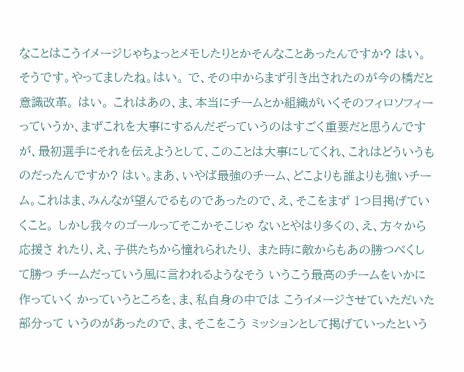なことはこうイメージじゃちょっとメモしたりとかそんなことあったんですか? はい。そうです。やってましたね。はい。 で、その中からまず引き出されたのが今の橋だと意識改革。 はい。 これはあの、ま、本当にチームとか組織がいくそのフィロソフィーっていうか、まずこれを大事にするんだぞっていうのはすごく重要だと思うんですが、最初選手にそれを伝えようとして、このことは大事にしてくれ、これはどういうものだったんですか? はい。まあ、いやば最強のチーム、どこよりも誰よりも強いチーム。これはま、みんなが望んでるものであったので、え、そこをまず 1つ目掲げていくこと。 しかし我々のゴールってそこかそこじゃ ないとやはり多くの、え、方々から応援さ れたり、え、子供たちから憧れられたり、 また時に敵からもあの勝つべくして勝つ チームだっていう風に言われるようなそう いうこう最高のチームをいかに作っていく かっていうところを、ま、私自身の中では こうイメージさせていただいた部分って いうのがあったので、ま、そこをこう ミッションとして掲げていったという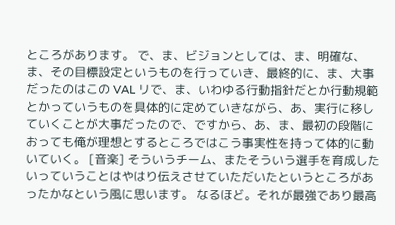ところがあります。 で、ま、ビジョンとしては、ま、明確な、ま、その目標設定というものを行っていき、最終的に、ま、大事だったのはこの VAL リで、ま、いわゆる行動指針だとか行動規範とかっていうものを具体的に定めていきながら、あ、実行に移していくことが大事だったので、ですから、あ、ま、最初の段階におっても俺が理想とするところではこう事実性を持って体的に動いていく。 [音楽] そういうチーム、またそういう選手を育成したいっていうことはやはり伝えさせていただいたというところがあったかなという風に思います。 なるほど。それが最強であり最高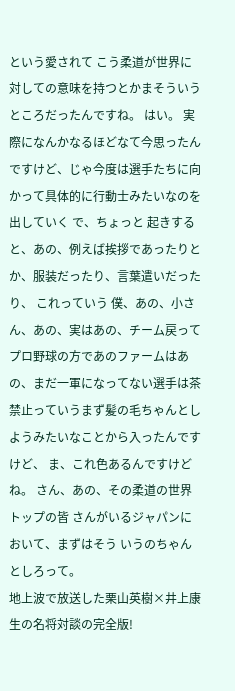という愛されて こう柔道が世界に対しての意味を持つとかまそういうところだったんですね。 はい。 実際になんかなるほどなて今思ったんですけど、じゃ今度は選手たちに向かって具体的に行動士みたいなのを出していく で、ちょっと 起きすると、あの、例えば挨拶であったりとか、服装だったり、言葉遣いだったり、 これっていう 僕、あの、小さん、あの、実はあの、チーム戻ってプロ野球の方であのファームはあの、まだ一軍になってない選手は茶禁止っていうまず髪の毛ちゃんとしようみたいなことから入ったんですけど、 ま、これ色あるんですけどね。 さん、あの、その柔道の世界トップの皆 さんがいるジャパンにおいて、まずはそう いうのちゃんとしろって。
地上波で放送した栗山英樹×井上康生の名将対談の完全版!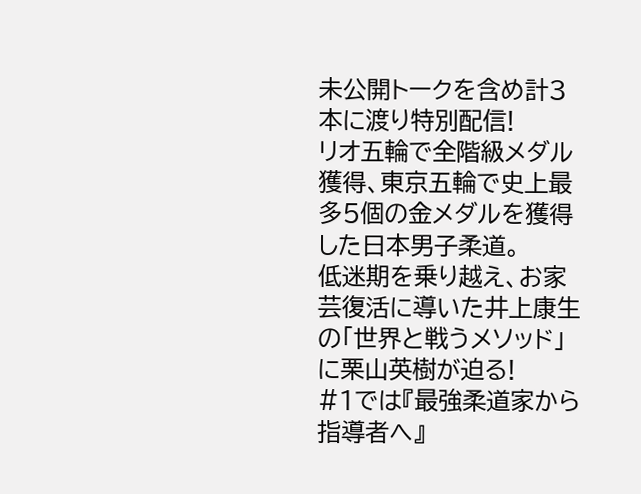未公開トークを含め計3本に渡り特別配信!
リオ五輪で全階級メダル獲得、東京五輪で史上最多5個の金メダルを獲得した日本男子柔道。
低迷期を乗り越え、お家芸復活に導いた井上康生の「世界と戦うメソッド」に栗山英樹が迫る!
#1では『最強柔道家から指導者へ』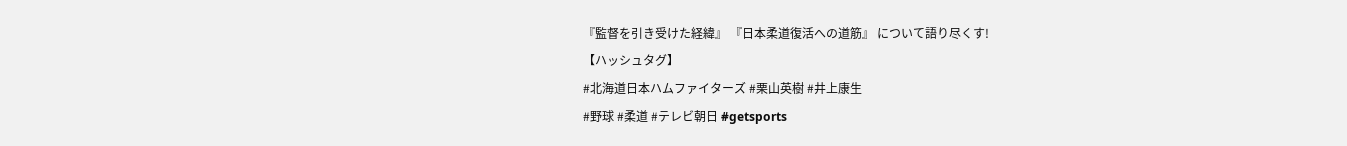『監督を引き受けた経緯』 『日本柔道復活への道筋』 について語り尽くす!
【ハッシュタグ】
#北海道日本ハムファイターズ #栗山英樹 #井上康生
#野球 #柔道 #テレビ朝日 #getsports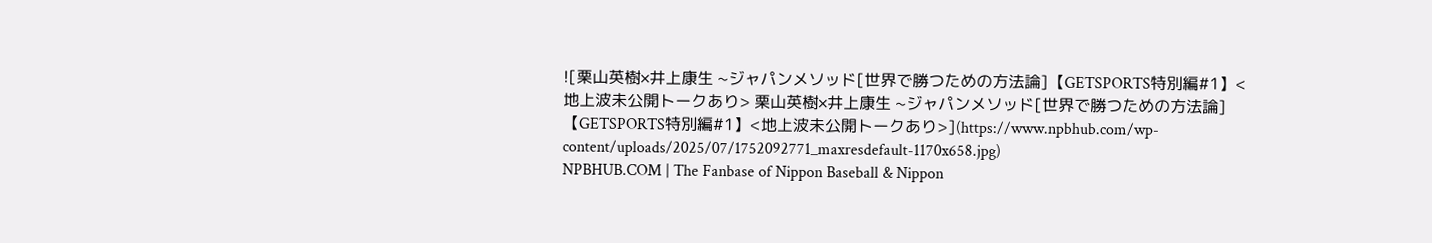![栗山英樹×井上康生 ~ジャパンメソッド[世界で勝つための方法論]【GETSPORTS特別編#1】<地上波未公開トークあり> 栗山英樹×井上康生 ~ジャパンメソッド[世界で勝つための方法論]【GETSPORTS特別編#1】<地上波未公開トークあり>](https://www.npbhub.com/wp-content/uploads/2025/07/1752092771_maxresdefault-1170x658.jpg)
NPBHUB.COM | The Fanbase of Nippon Baseball & Nippon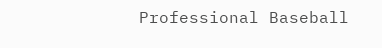Professional Baseball